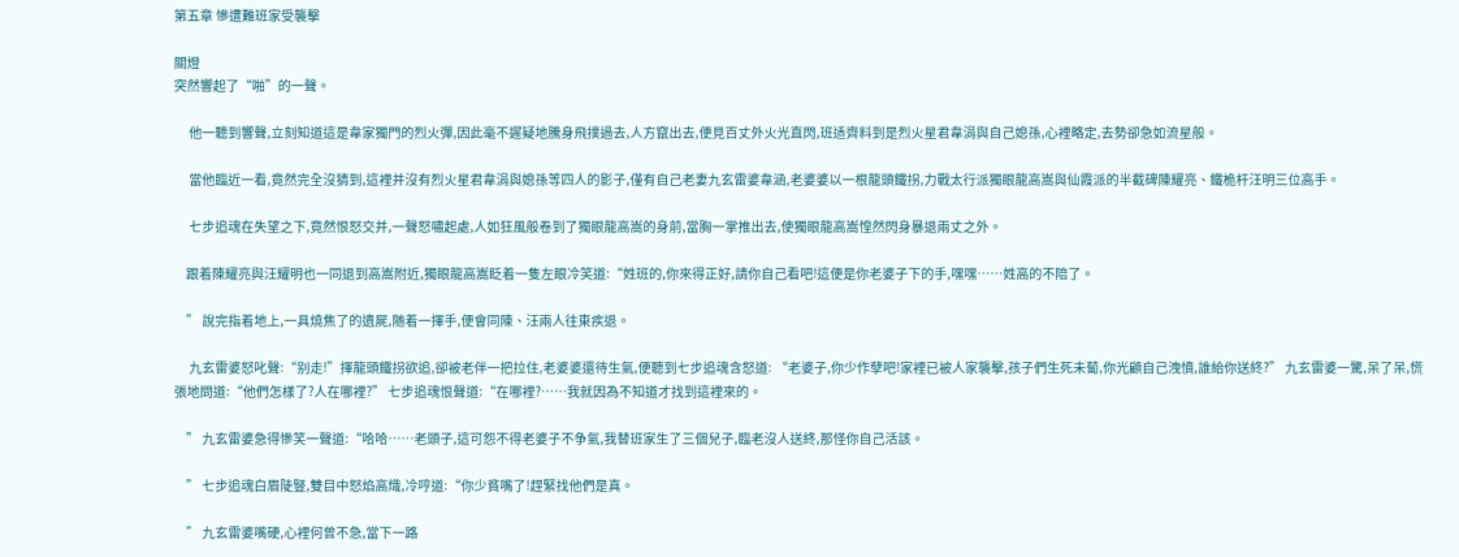第五章 慘遭難班家受襲擊

關燈
突然響起了“啪”的一聲。

     他一聽到響聲,立刻知道這是韋家獨門的烈火彈,因此毫不遲疑地騰身飛撲過去,人方竄出去,便見百丈外火光直閃,班适齊料到是烈火星君韋涓與自己媳孫,心裡略定,去勢卻急如流星般。

     當他臨近一看,竟然完全沒猜到,這裡并沒有烈火星君韋涓與媳孫等四人的影子,僅有自己老妻九玄雷婆韋涵,老婆婆以一根龍頭鐵拐,力戰太行派獨眼龍高嵩與仙霞派的半截碑陳耀亮、鐵桅杆汪明三位高手。

     七步追魂在失望之下,竟然恨怒交并,一聲怒嘯起處,人如狂風般卷到了獨眼龍高嵩的身前,當胸一掌推出去,使獨眼龍高嵩惶然閃身暴退兩丈之外。

    跟着陳耀亮與汪耀明也一同退到高嵩附近,獨眼龍高嵩眨着一隻左眼冷笑道:“姓班的,你來得正好,請你自己看吧!這便是你老婆子下的手,嘿嘿……姓高的不陪了。

    ” 說完指着地上,一具燒焦了的遺屍,随着一揮手,便會同陳、汪兩人往東疾退。

     九玄雷婆怒叱聲:“别走!”揮龍頭鐵拐欲追,卻被老伴一把拉住,老婆婆還待生氣,便聽到七步追魂含怒道: “老婆子,你少作孽吧!家裡已被人家襲擊,孩子們生死未蔔,你光顧自己洩憤,誰給你送終?” 九玄雷婆一驚,呆了呆,慌張地問道:“他們怎樣了?人在哪裡?” 七步追魂恨聲道:“在哪裡?……我就因為不知道才找到這裡來的。

    ” 九玄雷婆急得慘笑一聲道:“哈哈……老頭子,這可怨不得老婆子不争氣,我替班家生了三個兒子,臨老沒人送終,那怪你自己活該。

    ” 七步追魂白眉陡豎,雙目中怒焰高熾,冷哼道:“你少貧嘴了!趕緊找他們是真。

    ” 九玄雷婆嘴硬,心裡何曾不急,當下一路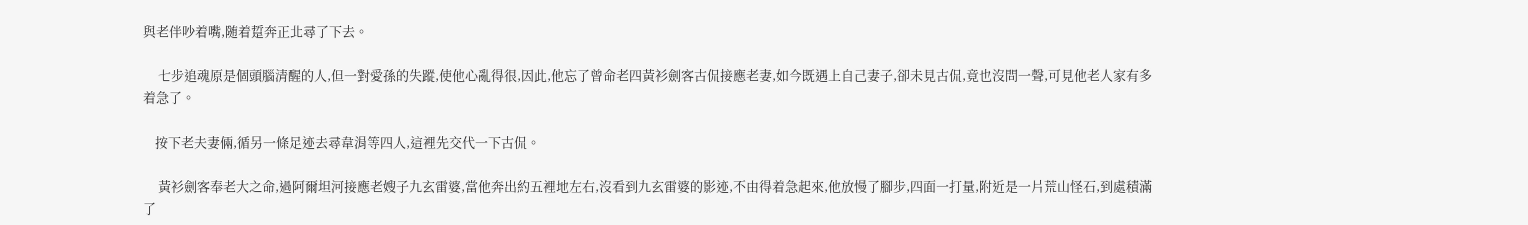與老伴吵着嘴,随着踅奔正北尋了下去。

     七步追魂原是個頭腦清醒的人,但一對愛孫的失蹤,使他心亂得很,因此,他忘了曾命老四黃衫劍客古侃接應老妻,如今既遇上自己妻子,卻未見古侃,竟也沒問一聲,可見他老人家有多着急了。

    按下老夫妻倆,循另一條足迹去尋韋涓等四人,這裡先交代一下古侃。

     黃衫劍客奉老大之命,過阿爾坦河接應老嫂子九玄雷婆,當他奔出約五裡地左右,沒看到九玄雷婆的影迹,不由得着急起來,他放慢了腳步,四面一打量,附近是一片荒山怪石,到處積滿了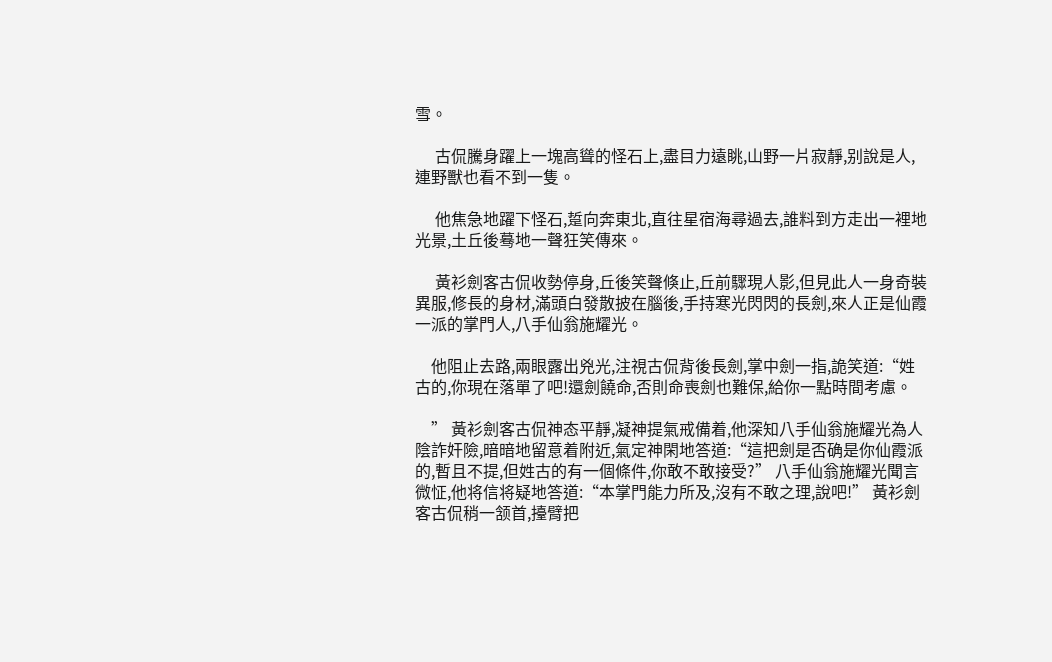雪。

     古侃騰身躍上一塊高聳的怪石上,盡目力遠眺,山野一片寂靜,别說是人,連野獸也看不到一隻。

     他焦急地躍下怪石,踅向奔東北,直往星宿海尋過去,誰料到方走出一裡地光景,土丘後蓦地一聲狂笑傳來。

     黃衫劍客古侃收勢停身,丘後笑聲倏止,丘前驟現人影,但見此人一身奇裝異服,修長的身材,滿頭白發散披在腦後,手持寒光閃閃的長劍,來人正是仙霞一派的掌門人,八手仙翁施耀光。

    他阻止去路,兩眼露出兇光,注視古侃背後長劍,掌中劍一指,詭笑道:“姓古的,你現在落單了吧!還劍饒命,否則命喪劍也難保,給你一點時間考慮。

    ” 黃衫劍客古侃神态平靜,凝神提氣戒備着,他深知八手仙翁施耀光為人陰詐奸險,暗暗地留意着附近,氣定神閑地答道:“這把劍是否确是你仙霞派的,暫且不提,但姓古的有一個條件,你敢不敢接受?” 八手仙翁施耀光聞言微怔,他将信将疑地答道:“本掌門能力所及,沒有不敢之理,說吧!” 黃衫劍客古侃稍一颔首,擡臂把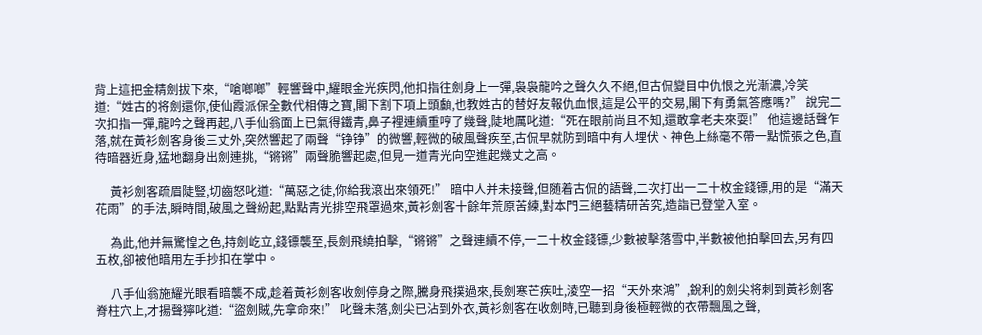背上這把金精劍拔下來,“嗆啷啷”輕響聲中,耀眼金光疾閃,他扣指往劍身上一彈,袅袅龍吟之聲久久不絕,但古侃變目中仇恨之光漸濃,冷笑道:“姓古的将劍還你,使仙霞派保全數代相傳之寶,閣下割下項上頭顱,也教姓古的替好友報仇血恨,這是公平的交易,閣下有勇氣答應嗎?” 說完二次扣指一彈,龍吟之聲再起,八手仙翁面上已氣得鐵青,鼻子裡連續重哼了幾聲,陡地厲叱道:“死在眼前尚且不知,還敢拿老夫來耍!” 他這邊話聲乍落,就在黃衫劍客身後三丈外,突然響起了兩聲“铮铮”的微響,輕微的破風聲疾至,古侃早就防到暗中有人埋伏、神色上絲毫不帶一點慌張之色,直待暗器近身,猛地翻身出劍連挑,“锵锵”兩聲脆響起處,但見一道青光向空進起幾丈之高。

     黃衫劍客疏眉陡豎,切齒怒叱道:“萬惡之徒,你給我滾出來領死!” 暗中人并未接聲,但随着古侃的語聲,二次打出一二十枚金錢镖,用的是“滿天花雨”的手法,瞬時間,破風之聲紛起,點點青光排空飛罩過來,黃衫劍客十餘年荒原苦練,對本門三絕藝精研苦究,造詣已登堂入室。

     為此,他并無驚惶之色,持劍屹立,錢镖襲至,長劍飛繞拍擊,“锵锵”之聲連續不停,一二十枚金錢镖,少數被擊落雪中,半數被他拍擊回去,另有四五枚,卻被他暗用左手抄扣在掌中。

     八手仙翁施耀光眼看暗襲不成,趁着黃衫劍客收劍停身之際,騰身飛撲過來,長劍寒芒疾吐,淩空一招“天外來鴻”,銳利的劍尖将刺到黃衫劍客脊柱穴上,才揚聲獰叱道:“盜劍賊,先拿命來!” 叱聲未落,劍尖已沾到外衣,黃衫劍客在收劍時,已聽到身後極輕微的衣帶飄風之聲,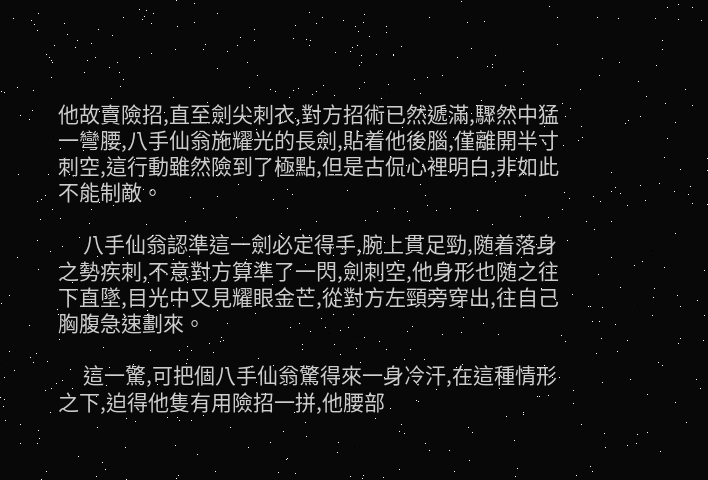他故賣險招,直至劍尖刺衣,對方招術已然遞滿,驟然中猛一彎腰,八手仙翁施耀光的長劍,貼着他後腦,僅離開半寸刺空,這行動雖然險到了極點,但是古侃心裡明白,非如此不能制敵。

     八手仙翁認準這一劍必定得手,腕上貫足勁,随着落身之勢疾刺,不意對方算準了一閃,劍刺空,他身形也随之往下直墜,目光中又見耀眼金芒,從對方左頸旁穿出,往自己胸腹急速劃來。

     這一驚,可把個八手仙翁驚得來一身冷汗,在這種情形之下,迫得他隻有用險招一拼,他腰部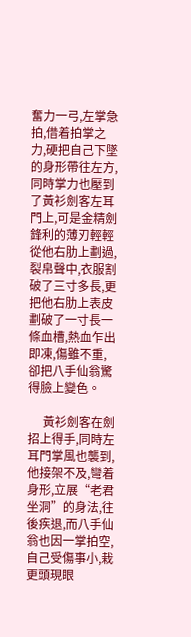奮力一弓,左掌急拍,借着拍掌之力,硬把自己下墜的身形帶往左方,同時掌力也壓到了黃衫劍客左耳門上,可是金精劍鋒利的薄刃輕輕從他右肋上劃過,裂帛聲中,衣服割破了三寸多長,更把他右肋上表皮劃破了一寸長一條血槽,熱血乍出即凍,傷雖不重,卻把八手仙翁驚得臉上變色。

     黃衫劍客在劍招上得手,同時左耳門掌風也襲到,他接架不及,彎着身形,立展“老君坐洞”的身法,往後疾退,而八手仙翁也因一掌拍空,自己受傷事小,栽更頭現眼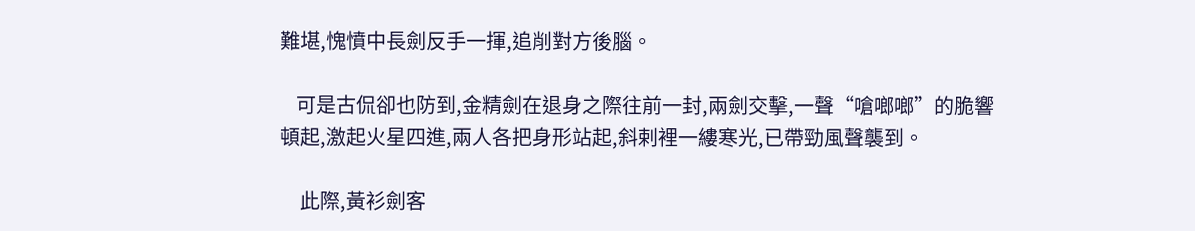難堪,愧憤中長劍反手一揮,追削對方後腦。

    可是古侃卻也防到,金精劍在退身之際往前一封,兩劍交擊,一聲“嗆啷啷”的脆響頓起,激起火星四進,兩人各把身形站起,斜剌裡一縷寒光,已帶勁風聲襲到。

     此際,黃衫劍客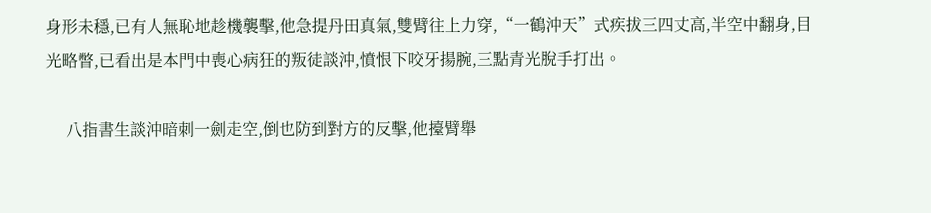身形未穩,已有人無恥地趁機襲擊,他急提丹田真氣,雙臂往上力穿,“一鶴沖天”式疾拔三四丈高,半空中翻身,目光略瞥,已看出是本門中喪心病狂的叛徒談沖,憤恨下咬牙揚腕,三點青光脫手打出。

     八指書生談沖暗刺一劍走空,倒也防到對方的反擊,他擡臂舉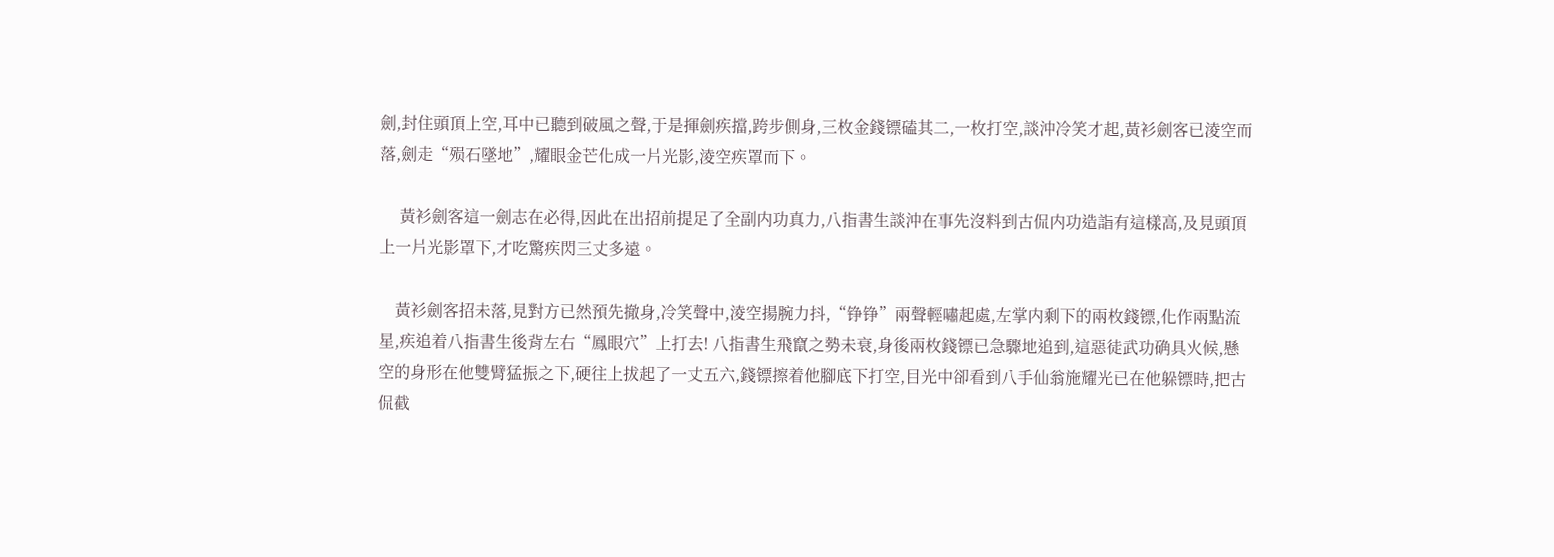劍,封住頭頂上空,耳中已聽到破風之聲,于是揮劍疾擋,跨步側身,三枚金錢镖磕其二,一枚打空,談沖冷笑才起,黃衫劍客已淩空而落,劍走“殒石墜地”,耀眼金芒化成一片光影,淩空疾罩而下。

     黃衫劍客這一劍志在必得,因此在出招前提足了全副内功真力,八指書生談沖在事先沒料到古侃内功造詣有這樣高,及見頭頂上一片光影罩下,才吃驚疾閃三丈多遠。

    黃衫劍客招未落,見對方已然預先撤身,冷笑聲中,淩空揚腕力抖,“铮铮”兩聲輕嘯起處,左掌内剩下的兩枚錢镖,化作兩點流星,疾追着八指書生後背左右“鳳眼穴”上打去! 八指書生飛竄之勢未衰,身後兩枚錢镖已急驟地追到,這惡徒武功确具火候,懸空的身形在他雙臂猛振之下,硬往上拔起了一丈五六,錢镖擦着他腳底下打空,目光中卻看到八手仙翁施耀光已在他躲镖時,把古侃截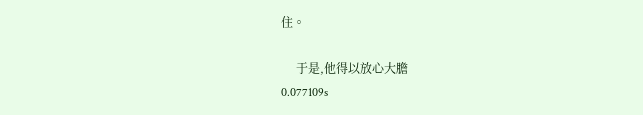住。

     于是,他得以放心大膽
0.077109s